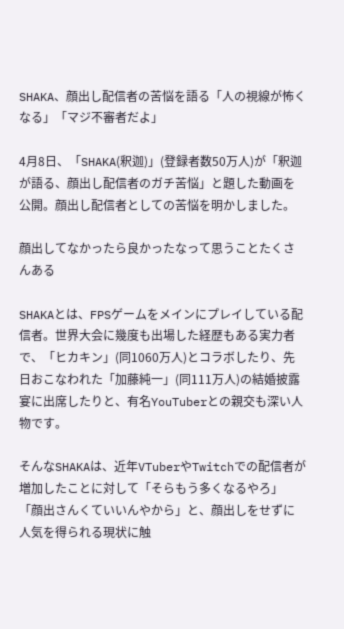SHAKA、顔出し配信者の苦悩を語る「人の視線が怖くなる」「マジ不審者だよ」

4月8日、「SHAKA(釈迦)」(登録者数50万人)が「釈迦が語る、顔出し配信者のガチ苦悩」と題した動画を公開。顔出し配信者としての苦悩を明かしました。

顔出してなかったら良かったなって思うことたくさんある

SHAKAとは、FPSゲームをメインにプレイしている配信者。世界大会に幾度も出場した経歴もある実力者で、「ヒカキン」(同1060万人)とコラボしたり、先日おこなわれた「加藤純一」(同111万人)の結婚披露宴に出席したりと、有名YouTuberとの親交も深い人物です。

そんなSHAKAは、近年VTuberやTwitchでの配信者が増加したことに対して「そらもう多くなるやろ」「顔出さんくていいんやから」と、顔出しをせずに人気を得られる現状に触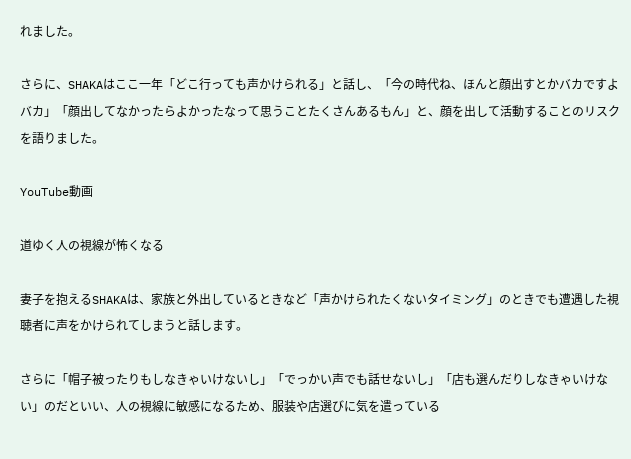れました。

さらに、SHAKAはここ一年「どこ行っても声かけられる」と話し、「今の時代ね、ほんと顔出すとかバカですよバカ」「顔出してなかったらよかったなって思うことたくさんあるもん」と、顔を出して活動することのリスクを語りました。

YouTube動画

道ゆく人の視線が怖くなる

妻子を抱えるSHAKAは、家族と外出しているときなど「声かけられたくないタイミング」のときでも遭遇した視聴者に声をかけられてしまうと話します。

さらに「帽子被ったりもしなきゃいけないし」「でっかい声でも話せないし」「店も選んだりしなきゃいけない」のだといい、人の視線に敏感になるため、服装や店選びに気を遣っている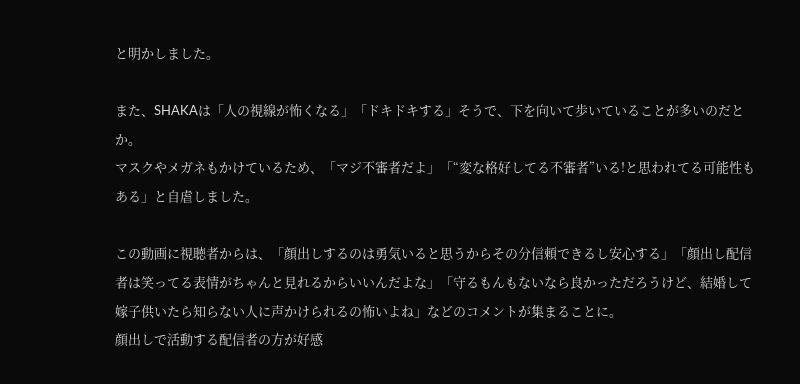と明かしました。

また、SHAKAは「人の視線が怖くなる」「ドキドキする」そうで、下を向いて歩いていることが多いのだとか。
マスクやメガネもかけているため、「マジ不審者だよ」「“変な格好してる不審者”いる!と思われてる可能性もある」と自虐しました。

この動画に視聴者からは、「顔出しするのは勇気いると思うからその分信頼できるし安心する」「顔出し配信者は笑ってる表情がちゃんと見れるからいいんだよな」「守るもんもないなら良かっただろうけど、結婚して嫁子供いたら知らない人に声かけられるの怖いよね」などのコメントが集まることに。
顔出しで活動する配信者の方が好感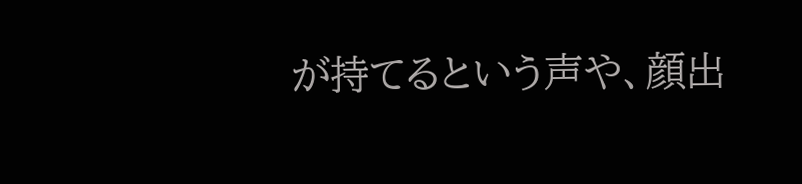が持てるという声や、顔出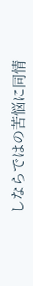しならではの苦悩に同情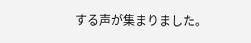する声が集まりました。